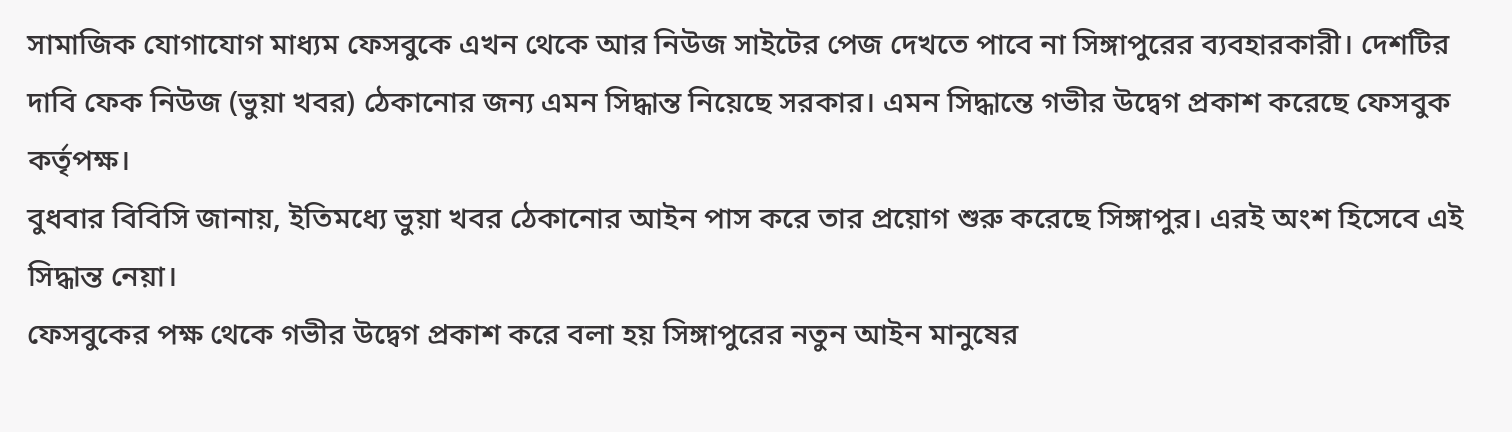সামাজিক যোগাযোগ মাধ্যম ফেসবুকে এখন থেকে আর নিউজ সাইটের পেজ দেখতে পাবে না সিঙ্গাপুরের ব্যবহারকারী। দেশটির দাবি ফেক নিউজ (ভুয়া খবর) ঠেকানোর জন্য এমন সিদ্ধান্ত নিয়েছে সরকার। এমন সিদ্ধান্তে গভীর উদ্বেগ প্রকাশ করেছে ফেসবুক কর্তৃপক্ষ।
বুধবার বিবিসি জানায়, ইতিমধ্যে ভুয়া খবর ঠেকানোর আইন পাস করে তার প্রয়োগ শুরু করেছে সিঙ্গাপুর। এরই অংশ হিসেবে এই সিদ্ধান্ত নেয়া।
ফেসবুকের পক্ষ থেকে গভীর উদ্বেগ প্রকাশ করে বলা হয় সিঙ্গাপুরের নতুন আইন মানুষের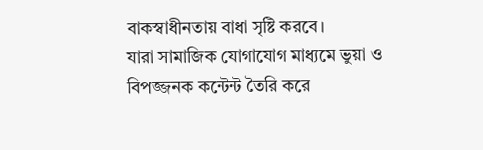বাকস্বাধীনতায় বাধা সৃষ্টি করবে।
যারা সামাজিক যোগাযোগ মাধ্যমে ভুয়া ও বিপজ্জনক কন্টেন্ট তৈরি করে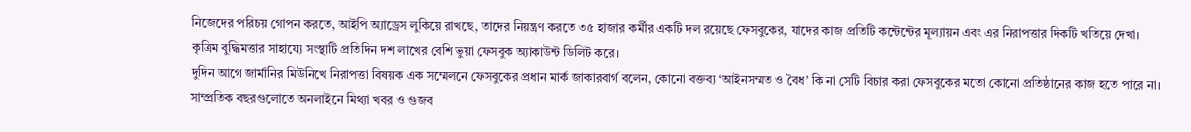নিজেদের পরিচয় গোপন করতে, আইপি অ্যাড্রেস লুকিয়ে রাখছে, তাদের নিয়ন্ত্রণ করতে ৩৫ হাজার কর্মীর একটি দল রয়েছে ফেসবুকের, যাদের কাজ প্রতিটি কন্টেন্টের মূল্যায়ন এবং এর নিরাপত্তার দিকটি খতিয়ে দেখা।
কৃত্রিম বুদ্ধিমত্তার সাহায্যে সংস্থাটি প্রতিদিন দশ লাখের বেশি ভুয়া ফেসবুক অ্যাকাউন্ট ডিলিট করে।
দুদিন আগে জার্মানির মিউনিখে নিরাপত্তা বিষয়ক এক সম্মেলনে ফেসবুকের প্রধান মার্ক জাকারবার্গ বলেন, কোনো বক্তব্য ‘আইনসম্মত ও বৈধ’ কি না সেটি বিচার করা ফেসবুকের মতো কোনো প্রতিষ্ঠানের কাজ হতে পারে না।
সাম্প্রতিক বছরগুলোতে অনলাইনে মিথ্যা খবর ও গুজব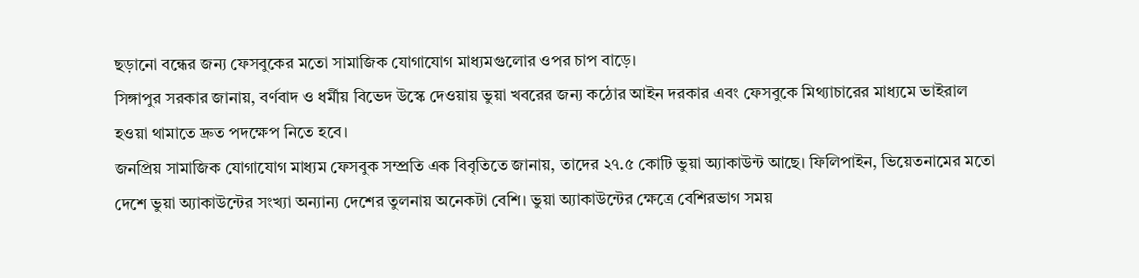ছড়ানো বন্ধের জন্য ফেসবুকের মতো সামাজিক যোগাযোগ মাধ্যমগুলোর ওপর চাপ বাড়ে।
সিঙ্গাপুর সরকার জানায়, বর্ণবাদ ও ধর্মীয় বিভেদ উস্কে দেওয়ায় ভুয়া খবরের জন্য কঠোর আইন দরকার এবং ফেসবুকে মিথ্যাচারের মাধ্যমে ভাইরাল হওয়া থামাতে দ্রুত পদক্ষেপ নিতে হবে।
জনপ্রিয় সামাজিক যোগাযোগ মাধ্যম ফেসবুক সম্প্রতি এক বিবৃতিতে জানায়, তাদের ২৭.৫ কোটি ভুয়া অ্যাকাউন্ট আছে। ফিলিপাইন, ভিয়েতনামের মতো দেশে ভুয়া অ্যাকাউন্টের সংখ্যা অন্যান্য দেশের তুলনায় অনেকটা বেশি। ভুয়া অ্যাকাউন্টের ক্ষেত্রে বেশিরভাগ সময়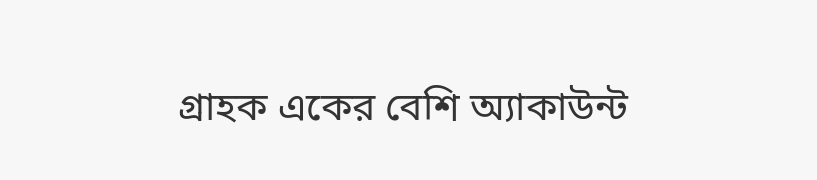গ্রাহক একের বেশি অ্যাকাউন্ট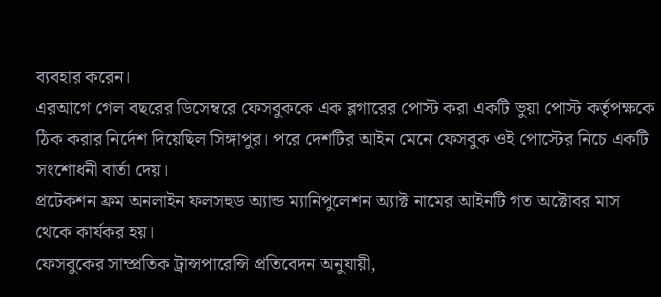ব্যবহার করেন।
এরআগে গেল বছরের ডিসেম্বরে ফেসবুককে এক ব্লগারের পোস্ট করা একটি ভুয়া পোস্ট কর্তৃপক্ষকে ঠিক করার নির্দেশ দিয়েছিল সিঙ্গাপুর। পরে দেশটির আইন মেনে ফেসবুক ওই পোস্টের নিচে একটি সংশোধনী বার্তা দেয়।
প্রটেকশন ফ্রম অনলাইন ফলসহুড অ্যান্ড ম্যানিপুলেশন অ্যাক্ট নামের আইনটি গত অক্টোবর মাস থেকে কার্যকর হয়।
ফেসবুকের সাম্প্রতিক ট্রান্সপারেন্সি প্রতিবেদন অনুযায়ী,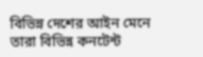বিভিন্ন দেশের আইন মেনে তারা বিভিন্ন কনটেন্ট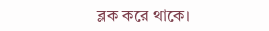ব্লক করে থাকে।